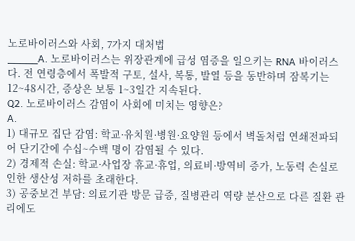노로바이러스와 사회, 7가지 대처법
_____A. 노로바이러스는 위장관계에 급성 염증을 일으키는 RNA 바이러스다. 전 연령층에서 폭발적 구토, 설사, 복통, 발열 등을 동반하며 잠복기는 12~48시간, 증상은 보통 1~3일간 지속된다.
Q2. 노로바이러스 감염이 사회에 미치는 영향은?
A.
1) 대규모 집단 감염: 학교·유치원·병원·요양원 등에서 벽돌처럼 연쇄전파되어 단기간에 수십~수백 명이 감염될 수 있다.
2) 경제적 손실: 학교·사업장 휴교·휴업, 의료비·방역비 증가, 노동력 손실로 인한 생산성 저하를 초래한다.
3) 공중보건 부담: 의료기관 방문 급증, 질병관리 역량 분산으로 다른 질환 관리에도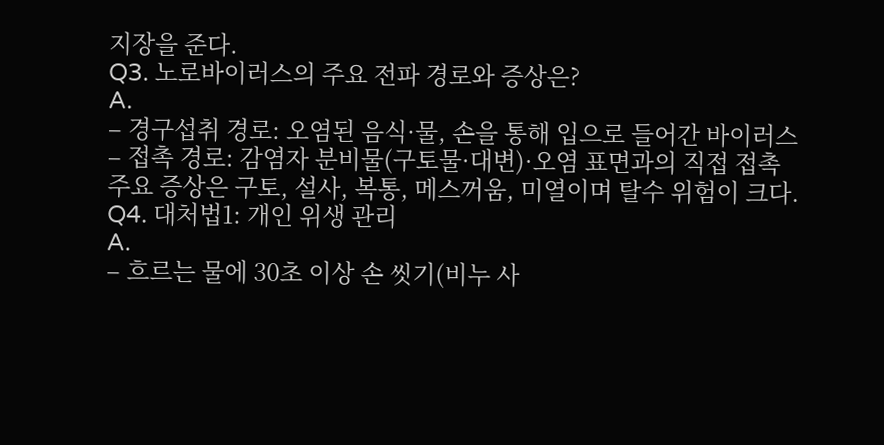지장을 준다.
Q3. 노로바이러스의 주요 전파 경로와 증상은?
A.
– 경구섭취 경로: 오염된 음식·물, 손을 통해 입으로 들어간 바이러스
– 접촉 경로: 감염자 분비물(구토물·대변)·오염 표면과의 직접 접촉
주요 증상은 구토, 설사, 복통, 메스꺼움, 미열이며 탈수 위험이 크다.
Q4. 대처법1: 개인 위생 관리
A.
– 흐르는 물에 30초 이상 손 씻기(비누 사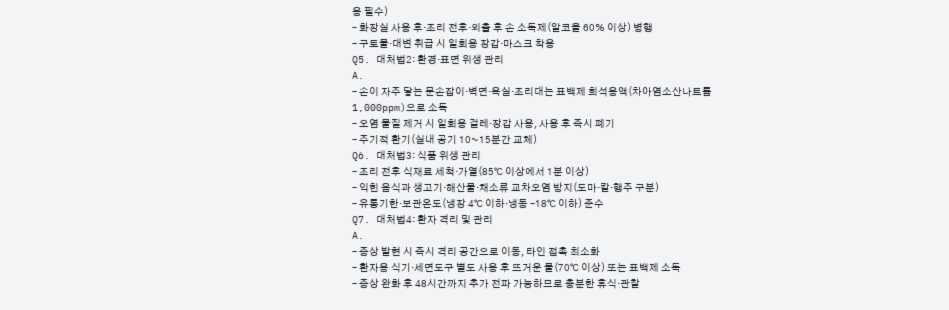용 필수)
– 화장실 사용 후·조리 전후·외출 후 손 소독제(알코올 60% 이상) 병행
– 구토물·대변 취급 시 일회용 장갑·마스크 착용
Q5. 대처법2: 환경·표면 위생 관리
A.
– 손이 자주 닿는 문손잡이·벽면·욕실·조리대는 표백제 희석용액(차아염소산나트륨 1,000ppm)으로 소독
– 오염 물질 제거 시 일회용 걸레·장갑 사용, 사용 후 즉시 폐기
– 주기적 환기(실내 공기 10~15분간 교체)
Q6. 대처법3: 식품 위생 관리
– 조리 전후 식재료 세척·가열(85℃ 이상에서 1분 이상)
– 익힌 음식과 생고기·해산물·채소류 교차오염 방지(도마·칼·행주 구분)
– 유통기한·보관온도(냉장 4℃ 이하·냉동 –18℃ 이하) 준수
Q7. 대처법4: 환자 격리 및 관리
A.
– 증상 발현 시 즉시 격리 공간으로 이동, 타인 접촉 최소화
– 환자용 식기·세면도구 별도 사용 후 뜨거운 물(70℃ 이상) 또는 표백제 소독
– 증상 완화 후 48시간까지 추가 전파 가능하므로 충분한 휴식·관찰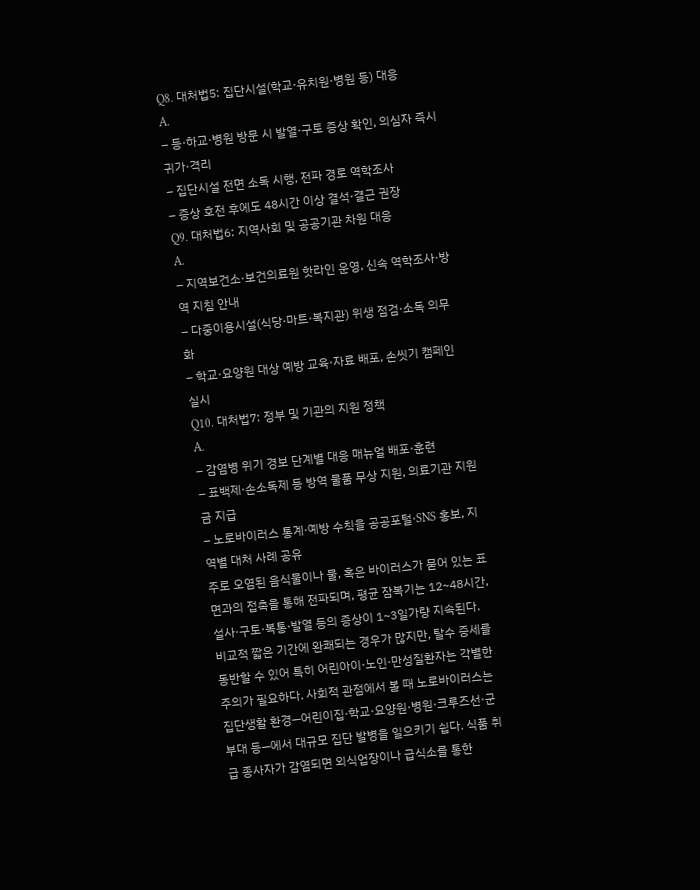Q8. 대처법5: 집단시설(학교·유치원·병원 등) 대응
A.
– 등·하교·병원 방문 시 발열·구토 증상 확인, 의심자 즉시 귀가·격리
– 집단시설 전면 소독 시행, 전파 경로 역학조사
– 증상 호전 후에도 48시간 이상 결석·결근 권장
Q9. 대처법6: 지역사회 및 공공기관 차원 대응
A.
– 지역보건소·보건의료원 핫라인 운영, 신속 역학조사·방역 지침 안내
– 다중이용시설(식당·마트·복지관) 위생 점검·소독 의무화
– 학교·요양원 대상 예방 교육·자료 배포, 손씻기 캠페인 실시
Q10. 대처법7: 정부 및 기관의 지원 정책
A.
– 감염병 위기 경보 단계별 대응 매뉴얼 배포·훈련
– 표백제·손소독제 등 방역 물품 무상 지원, 의료기관 지원금 지급
– 노로바이러스 통계·예방 수칙을 공공포털·SNS 홍보, 지역별 대처 사례 공유
주로 오염된 음식물이나 물, 혹은 바이러스가 묻어 있는 표면과의 접촉을 통해 전파되며, 평균 잠복기는 12~48시간, 설사·구토·복통·발열 등의 증상이 1~3일가량 지속된다. 비교적 짧은 기간에 완쾌되는 경우가 많지만, 탈수 증세를 동반할 수 있어 특히 어린아이·노인·만성질환자는 각별한 주의가 필요하다. 사회적 관점에서 볼 때 노로바이러스는 집단생활 환경—어린이집·학교·요양원·병원·크루즈선·군부대 등—에서 대규모 집단 발병을 일으키기 쉽다. 식품 취급 종사자가 감염되면 외식업장이나 급식소를 통한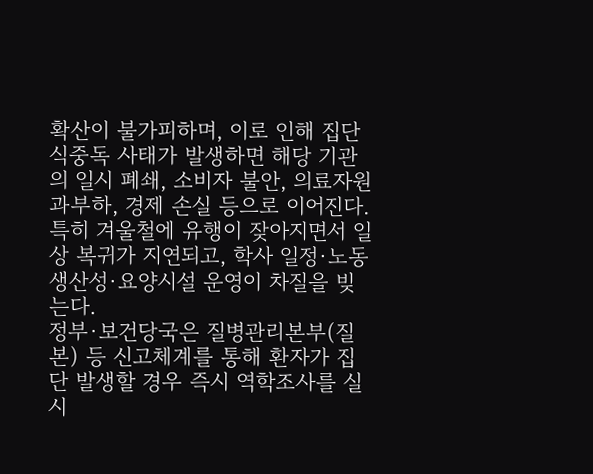확산이 불가피하며, 이로 인해 집단 식중독 사태가 발생하면 해당 기관의 일시 폐쇄, 소비자 불안, 의료자원 과부하, 경제 손실 등으로 이어진다.
특히 겨울철에 유행이 잦아지면서 일상 복귀가 지연되고, 학사 일정·노동 생산성·요양시설 운영이 차질을 빚는다.
정부·보건당국은 질병관리본부(질본) 등 신고체계를 통해 환자가 집단 발생할 경우 즉시 역학조사를 실시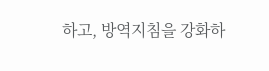하고, 방역지침을 강화하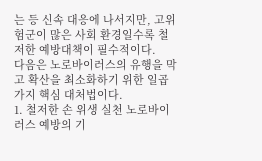는 등 신속 대응에 나서지만, 고위험군이 많은 사회 환경일수록 철저한 예방대책이 필수적이다.
다음은 노로바이러스의 유행을 막고 확산을 최소화하기 위한 일곱 가지 핵심 대처법이다.
1. 철저한 손 위생 실천 노로바이러스 예방의 기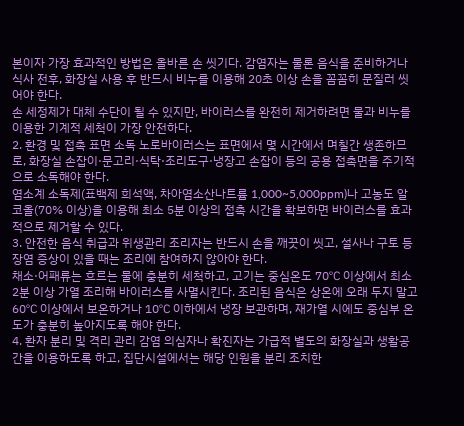본이자 가장 효과적인 방법은 올바른 손 씻기다. 감염자는 물론 음식을 준비하거나 식사 전후, 화장실 사용 후 반드시 비누를 이용해 20초 이상 손을 꼼꼼히 문질러 씻어야 한다.
손 세정제가 대체 수단이 될 수 있지만, 바이러스를 완전히 제거하려면 물과 비누를 이용한 기계적 세척이 가장 안전하다.
2. 환경 및 접촉 표면 소독 노로바이러스는 표면에서 몇 시간에서 며칠간 생존하므로, 화장실 손잡이·문고리·식탁·조리도구·냉장고 손잡이 등의 공용 접촉면을 주기적으로 소독해야 한다.
염소계 소독제(표백제 희석액, 차아염소산나트륨 1,000~5,000ppm)나 고농도 알코올(70% 이상)을 이용해 최소 5분 이상의 접촉 시간을 확보하면 바이러스를 효과적으로 제거할 수 있다.
3. 안전한 음식 취급과 위생관리 조리자는 반드시 손을 깨끗이 씻고, 설사나 구토 등 장염 증상이 있을 때는 조리에 참여하지 않아야 한다.
채소·어패류는 흐르는 물에 충분히 세척하고, 고기는 중심온도 70℃ 이상에서 최소 2분 이상 가열 조리해 바이러스를 사멸시킨다. 조리된 음식은 상온에 오래 두지 말고 60℃ 이상에서 보온하거나 10℃ 이하에서 냉장 보관하며, 재가열 시에도 중심부 온도가 충분히 높아지도록 해야 한다.
4. 환자 분리 및 격리 관리 감염 의심자나 확진자는 가급적 별도의 화장실과 생활공간을 이용하도록 하고, 집단시설에서는 해당 인원을 분리 조치한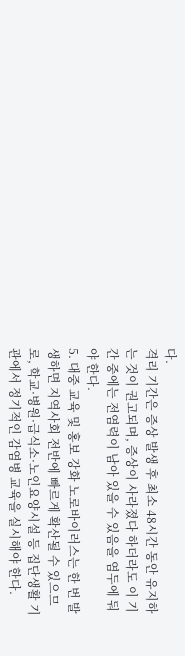다.
격리 기간은 증상 발생 후 최소 48시간 동안 유지하는 것이 권고되며, 증상이 사라졌다 하더라도 이 기간 중에는 전염력이 남아 있을 수 있음을 염두에 둬야 한다.
5. 대중 교육 및 홍보 강화 노로바이러스는 한 번 발생하면 지역사회 전반에 빠르게 확산될 수 있으므로, 학교·병원·급식소·노인요양시설 등 집단생활 기관에서 정기적인 감염병 교육을 실시해야 한다.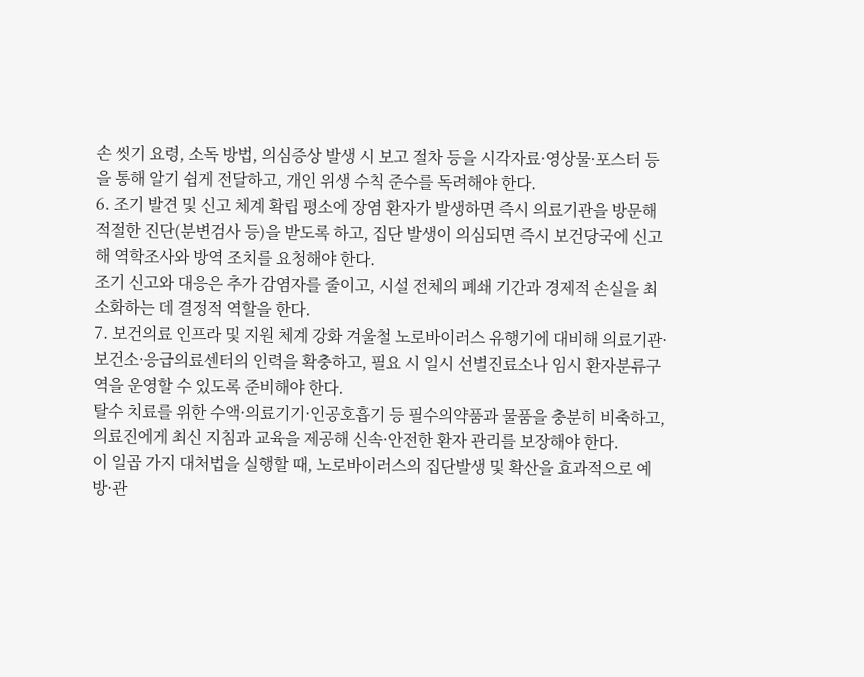손 씻기 요령, 소독 방법, 의심증상 발생 시 보고 절차 등을 시각자료·영상물·포스터 등을 통해 알기 쉽게 전달하고, 개인 위생 수칙 준수를 독려해야 한다.
6. 조기 발견 및 신고 체계 확립 평소에 장염 환자가 발생하면 즉시 의료기관을 방문해 적절한 진단(분변검사 등)을 받도록 하고, 집단 발생이 의심되면 즉시 보건당국에 신고해 역학조사와 방역 조치를 요청해야 한다.
조기 신고와 대응은 추가 감염자를 줄이고, 시설 전체의 폐쇄 기간과 경제적 손실을 최소화하는 데 결정적 역할을 한다.
7. 보건의료 인프라 및 지원 체계 강화 겨울철 노로바이러스 유행기에 대비해 의료기관·보건소·응급의료센터의 인력을 확충하고, 필요 시 일시 선별진료소나 임시 환자분류구역을 운영할 수 있도록 준비해야 한다.
탈수 치료를 위한 수액·의료기기·인공호흡기 등 필수의약품과 물품을 충분히 비축하고, 의료진에게 최신 지침과 교육을 제공해 신속·안전한 환자 관리를 보장해야 한다.
이 일곱 가지 대처법을 실행할 때, 노로바이러스의 집단발생 및 확산을 효과적으로 예방·관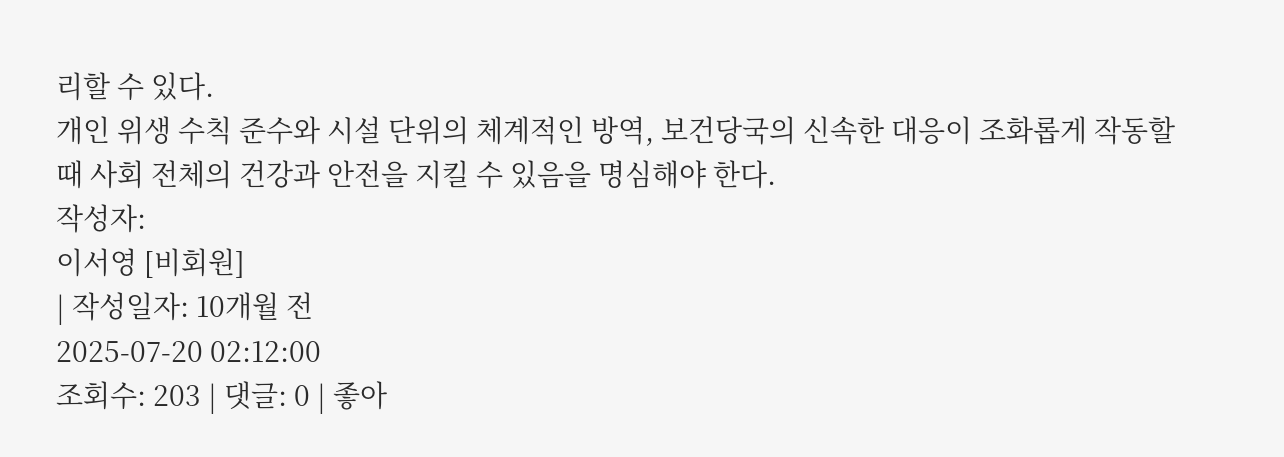리할 수 있다.
개인 위생 수칙 준수와 시설 단위의 체계적인 방역, 보건당국의 신속한 대응이 조화롭게 작동할 때 사회 전체의 건강과 안전을 지킬 수 있음을 명심해야 한다.
작성자:
이서영 [비회원]
| 작성일자: 10개월 전
2025-07-20 02:12:00
조회수: 203 | 댓글: 0 | 좋아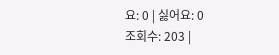요: 0 | 싫어요: 0
조회수: 203 |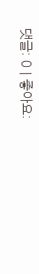댓글: 0 | 좋아요: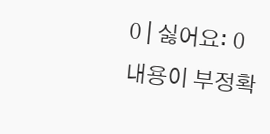0 | 싫어요: 0
내용이 부정확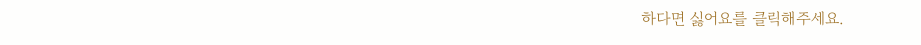하다면 싫어요를 클릭해주세요.